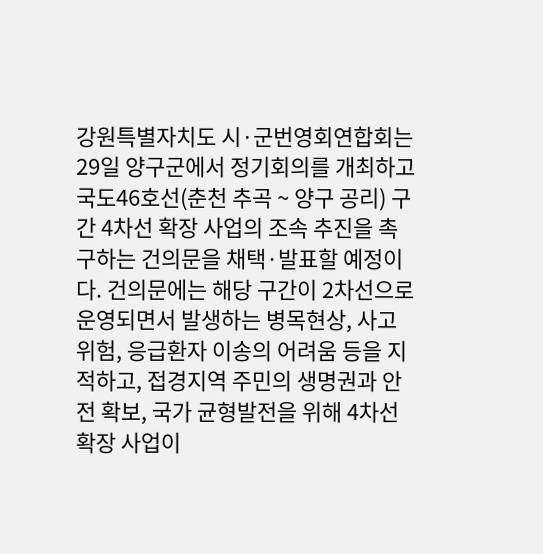강원특별자치도 시·군번영회연합회는 29일 양구군에서 정기회의를 개최하고 국도46호선(춘천 추곡 ~ 양구 공리) 구간 4차선 확장 사업의 조속 추진을 촉구하는 건의문을 채택·발표할 예정이다. 건의문에는 해당 구간이 2차선으로 운영되면서 발생하는 병목현상, 사고 위험, 응급환자 이송의 어려움 등을 지적하고, 접경지역 주민의 생명권과 안전 확보, 국가 균형발전을 위해 4차선 확장 사업이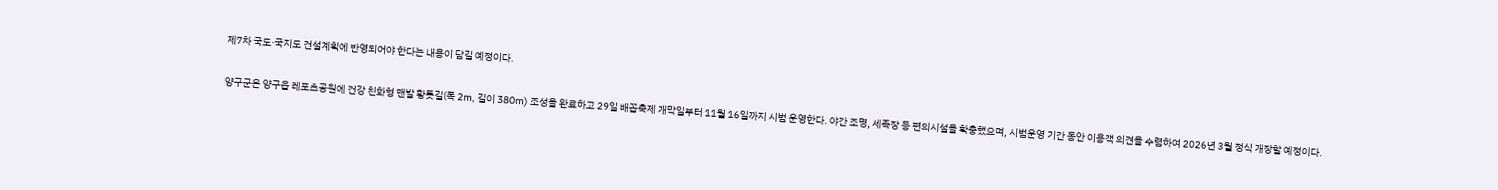제7차 국도·국지도 건설계획에 반영되어야 한다는 내용이 담길 예정이다.

양구군은 양구읍 레포츠공원에 건강 친화형 맨발 황톳길(폭 2m, 길이 380m) 조성을 완료하고 29일 배꼽축제 개막일부터 11월 16일까지 시범 운영한다. 야간 조명, 세족장 등 편의시설을 확충했으며, 시범운영 기간 동안 이용객 의견을 수렴하여 2026년 3월 정식 개장할 예정이다.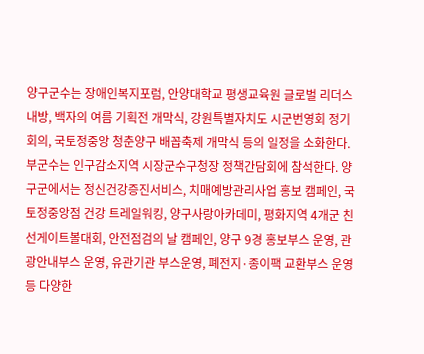양구군수는 장애인복지포럼, 안양대학교 평생교육원 글로벌 리더스 내방, 백자의 여름 기획전 개막식, 강원특별자치도 시군번영회 정기회의, 국토정중앙 청춘양구 배꼽축제 개막식 등의 일정을 소화한다. 부군수는 인구감소지역 시장군수구청장 정책간담회에 참석한다. 양구군에서는 정신건강증진서비스, 치매예방관리사업 홍보 캠페인, 국토정중앙점 건강 트레일워킹, 양구사랑아카데미, 평화지역 4개군 친선게이트볼대회, 안전점검의 날 캠페인, 양구 9경 홍보부스 운영, 관광안내부스 운영, 유관기관 부스운영, 폐전지·종이팩 교환부스 운영 등 다양한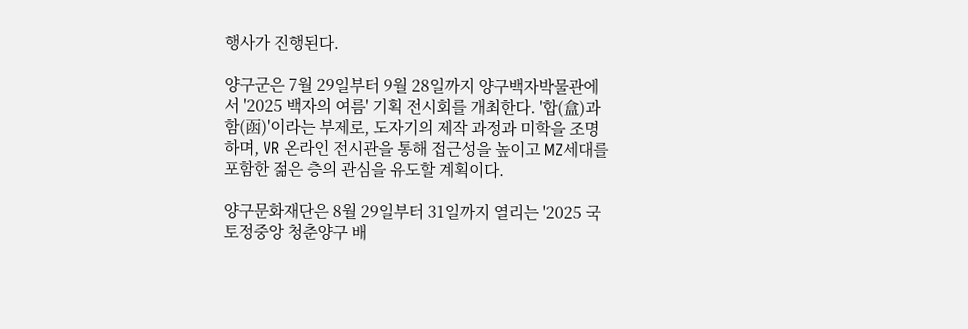행사가 진행된다.

양구군은 7월 29일부터 9월 28일까지 양구백자박물관에서 '2025 백자의 여름' 기획 전시회를 개최한다. '합(盒)과 함(函)'이라는 부제로, 도자기의 제작 과정과 미학을 조명하며, VR 온라인 전시관을 통해 접근성을 높이고 MZ세대를 포함한 젊은 층의 관심을 유도할 계획이다.

양구문화재단은 8월 29일부터 31일까지 열리는 '2025 국토정중앙 청춘양구 배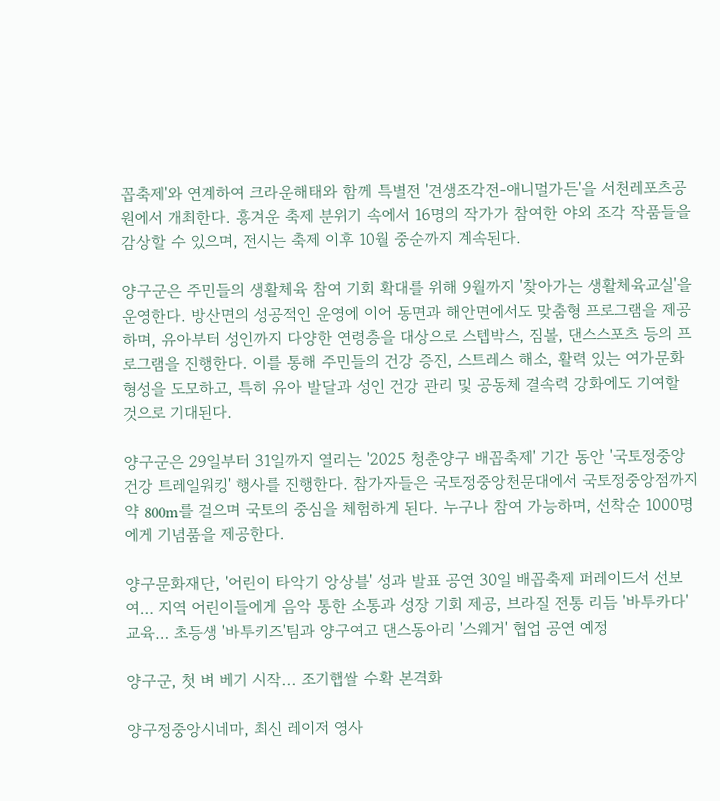꼽축제'와 연계하여 크라운해태와 함께 특별전 '견생조각전-애니멀가든'을 서천레포츠공원에서 개최한다. 흥겨운 축제 분위기 속에서 16명의 작가가 참여한 야외 조각 작품들을 감상할 수 있으며, 전시는 축제 이후 10월 중순까지 계속된다.

양구군은 주민들의 생활체육 참여 기회 확대를 위해 9월까지 '찾아가는 생활체육교실'을 운영한다. 방산면의 성공적인 운영에 이어 동면과 해안면에서도 맞춤형 프로그램을 제공하며, 유아부터 성인까지 다양한 연령층을 대상으로 스텝박스, 짐볼, 댄스스포츠 등의 프로그램을 진행한다. 이를 통해 주민들의 건강 증진, 스트레스 해소, 활력 있는 여가문화 형성을 도모하고, 특히 유아 발달과 성인 건강 관리 및 공동체 결속력 강화에도 기여할 것으로 기대된다.

양구군은 29일부터 31일까지 열리는 '2025 청춘양구 배꼽축제' 기간 동안 '국토정중앙 건강 트레일워킹' 행사를 진행한다. 참가자들은 국토정중앙천문대에서 국토정중앙점까지 약 800m를 걸으며 국토의 중심을 체험하게 된다. 누구나 참여 가능하며, 선착순 1000명에게 기념품을 제공한다.

양구문화재단, '어린이 타악기 앙상블' 성과 발표 공연 30일 배꼽축제 퍼레이드서 선보여… 지역 어린이들에게 음악 통한 소통과 성장 기회 제공, 브라질 전통 리듬 '바투카다' 교육… 초등생 '바투키즈'팀과 양구여고 댄스동아리 '스웨거' 협업 공연 예정

양구군, 첫 벼 베기 시작... 조기햅쌀 수확 본격화

양구정중앙시네마, 최신 레이저 영사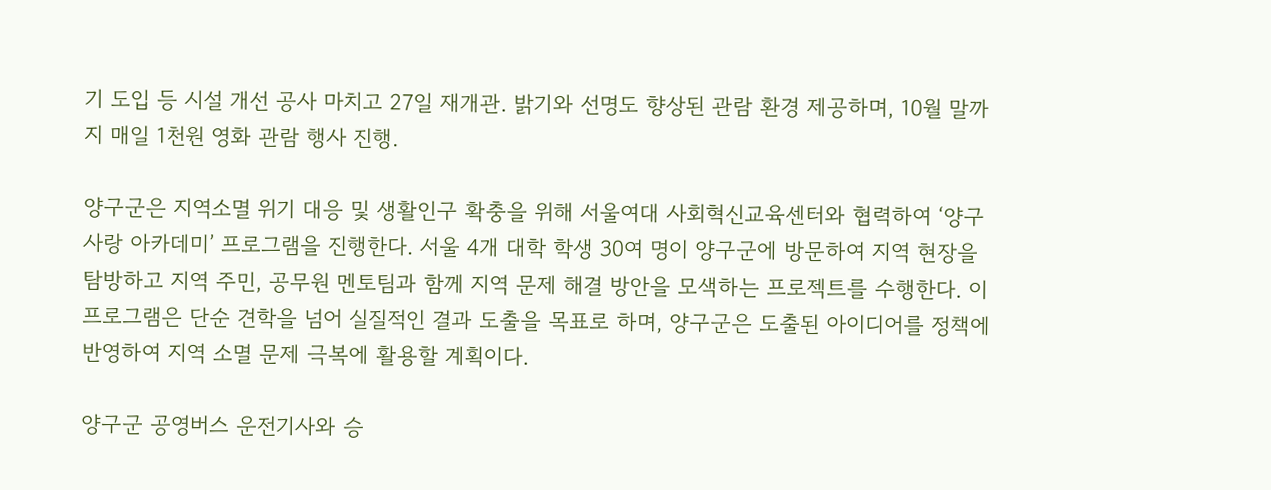기 도입 등 시설 개선 공사 마치고 27일 재개관. 밝기와 선명도 향상된 관람 환경 제공하며, 10월 말까지 매일 1천원 영화 관람 행사 진행.

양구군은 지역소멸 위기 대응 및 생활인구 확충을 위해 서울여대 사회혁신교육센터와 협력하여 ‘양구사랑 아카데미’ 프로그램을 진행한다. 서울 4개 대학 학생 30여 명이 양구군에 방문하여 지역 현장을 탐방하고 지역 주민, 공무원 멘토팀과 함께 지역 문제 해결 방안을 모색하는 프로젝트를 수행한다. 이 프로그램은 단순 견학을 넘어 실질적인 결과 도출을 목표로 하며, 양구군은 도출된 아이디어를 정책에 반영하여 지역 소멸 문제 극복에 활용할 계획이다.

양구군 공영버스 운전기사와 승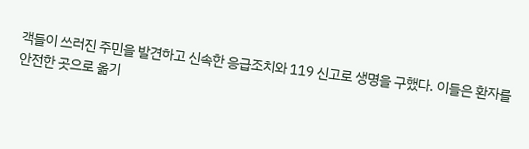객들이 쓰러진 주민을 발견하고 신속한 응급조치와 119 신고로 생명을 구했다. 이들은 환자를 안전한 곳으로 옮기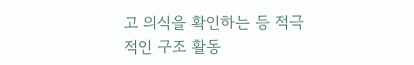고 의식을 확인하는 등 적극적인 구조 활동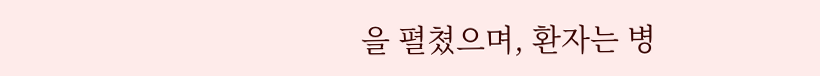을 펼쳤으며, 환자는 병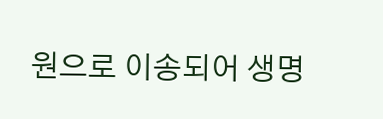원으로 이송되어 생명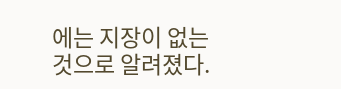에는 지장이 없는 것으로 알려졌다.